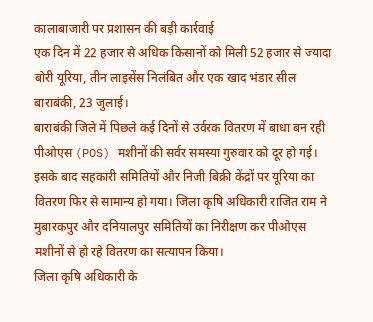कालाबाजारी पर प्रशासन की बड़ी कार्रवाई
एक दिन में 22 हजार से अधिक किसानों को मिली 52 हजार से ज्यादा बोरी यूरिया, तीन लाइसेंस निलंबित और एक खाद भंडार सील
बाराबंकी, 23 जुलाई।
बाराबंकी जिले में पिछले कई दिनों से उर्वरक वितरण में बाधा बन रही पीओएस (POS) मशीनों की सर्वर समस्या गुरुवार को दूर हो गई। इसके बाद सहकारी समितियों और निजी बिक्री केंद्रों पर यूरिया का वितरण फिर से सामान्य हो गया। जिला कृषि अधिकारी राजित राम ने मुबारकपुर और दनियालपुर समितियों का निरीक्षण कर पीओएस मशीनों से हो रहे वितरण का सत्यापन किया।
जिला कृषि अधिकारी के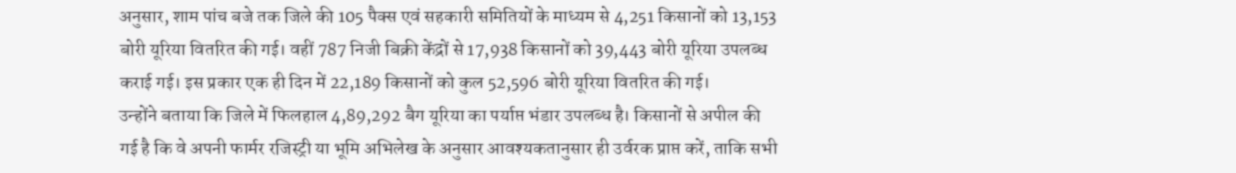अनुसार, शाम पांच बजे तक जिले की 105 पैक्स एवं सहकारी समितियों के माध्यम से 4,251 किसानों को 13,153 बोरी यूरिया वितरित की गई। वहीं 787 निजी बिक्री केंद्रों से 17,938 किसानों को 39,443 बोरी यूरिया उपलब्ध कराई गई। इस प्रकार एक ही दिन में 22,189 किसानों को कुल 52,596 बोरी यूरिया वितरित की गई।
उन्होंने बताया कि जिले में फिलहाल 4,89,292 बैग यूरिया का पर्याप्त भंडार उपलब्ध है। किसानों से अपील की गई है कि वे अपनी फार्मर रजिस्ट्री या भूमि अभिलेख के अनुसार आवश्यकतानुसार ही उर्वरक प्राप्त करें, ताकि सभी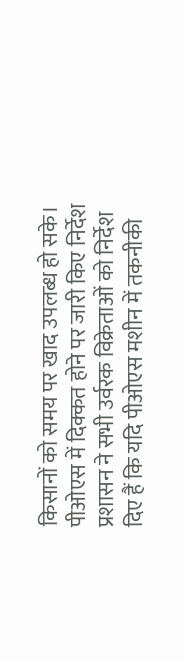किसानों को समय पर खाद उपलब्ध हो सके।
पीओएस में दिक्कत होने पर जारी किए निर्देश
प्रशासन ने सभी उर्वरक विक्रेताओं को निर्देश दिए हैं कि यदि पीओएस मशीन में तकनीकी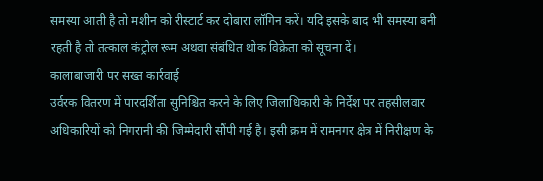समस्या आती है तो मशीन को रीस्टार्ट कर दोबारा लॉगिन करें। यदि इसके बाद भी समस्या बनी रहती है तो तत्काल कंट्रोल रूम अथवा संबंधित थोक विक्रेता को सूचना दें।
कालाबाजारी पर सख्त कार्रवाई
उर्वरक वितरण में पारदर्शिता सुनिश्चित करने के लिए जिलाधिकारी के निर्देश पर तहसीलवार अधिकारियों को निगरानी की जिम्मेदारी सौंपी गई है। इसी क्रम में रामनगर क्षेत्र में निरीक्षण के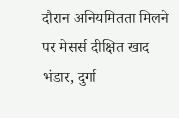दौरान अनियमितता मिलने पर मेसर्स दीक्षित खाद भंडार, दुर्गा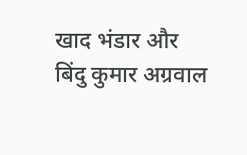खाद भंडार और बिंदु कुमार अग्रवाल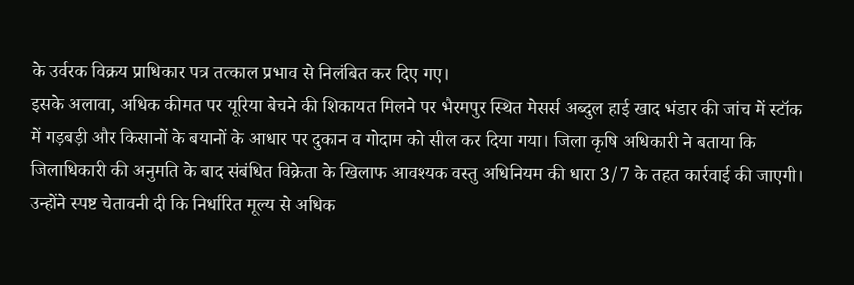के उर्वरक विक्रय प्राधिकार पत्र तत्काल प्रभाव से निलंबित कर दिए गए।
इसके अलावा, अधिक कीमत पर यूरिया बेचने की शिकायत मिलने पर भैरमपुर स्थित मेसर्स अब्दुल हाई खाद भंडार की जांच में स्टॉक में गड़बड़ी और किसानों के बयानों के आधार पर दुकान व गोदाम को सील कर दिया गया। जिला कृषि अधिकारी ने बताया कि जिलाधिकारी की अनुमति के बाद संबंधित विक्रेता के खिलाफ आवश्यक वस्तु अधिनियम की धारा 3/7 के तहत कार्रवाई की जाएगी।
उन्होंने स्पष्ट चेतावनी दी कि निर्धारित मूल्य से अधिक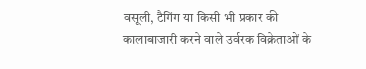वसूली, टैगिंग या किसी भी प्रकार की कालाबाजारी करने वाले उर्वरक विक्रेताओं के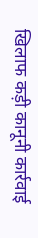खिलाफ कड़ी कानूनी कार्रवाई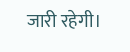जारी रहेगी।